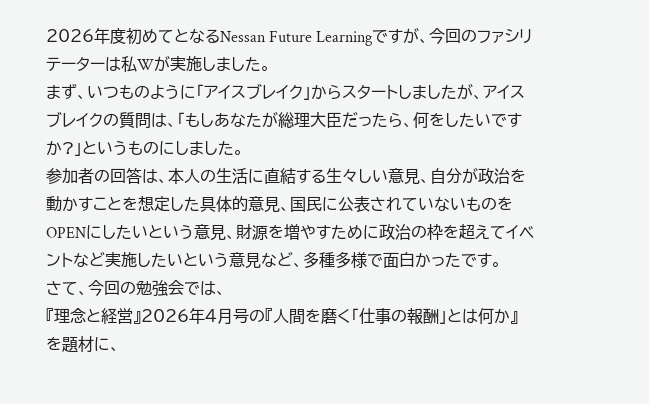2026年度初めてとなるNessan Future Learningですが、今回のファシリテーターは私Wが実施しました。
まず、いつものように「アイスブレイク」からスタートしましたが、アイスブレイクの質問は、「もしあなたが総理大臣だったら、何をしたいですか?」というものにしました。
参加者の回答は、本人の生活に直結する生々しい意見、自分が政治を動かすことを想定した具体的意見、国民に公表されていないものをOPENにしたいという意見、財源を増やすために政治の枠を超えてイベントなど実施したいという意見など、多種多様で面白かったです。
さて、今回の勉強会では、
『理念と経営』2026年4月号の『人間を磨く「仕事の報酬」とは何か』
を題材に、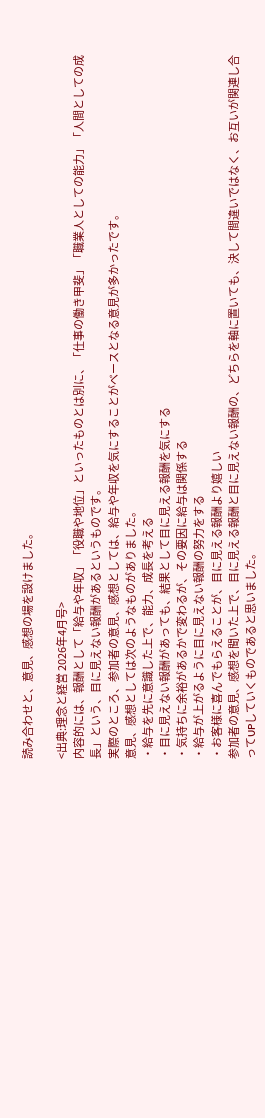読み合わせと、意見、感想の場を設けました。

<出典:理念と経営 2026年4月号>
内容的には、報酬として「給与や年収」「役職や地位」といったものとは別に、「仕事の働き甲斐」「職業人としての能力」「人間としての成長」という、目に見えない報酬があるというものです。
実際のところ、参加者の意見、感想としては、給与や年収を気にすることがベースとなる意見が多かったです。
意見、感想としては次のようなものがありました。
・給与を先に意識した上で、能力、成長を考える
・目に見えない報酬があっても、結果として目に見える報酬を気にする
・気持ちに余裕があるかで変わるが、その要因に給与は関係する
・給与が上がるように目に見えない報酬の努力をする
・お客様に喜んでもらえることが、目に見える報酬より嬉しい
参加者の意見、感想を聞いた上で、目に見える報酬と目に見えない報酬の、どちらを軸に置いても、決して間違いではなく、お互いが関連し合ってUPしていくものであると思いました。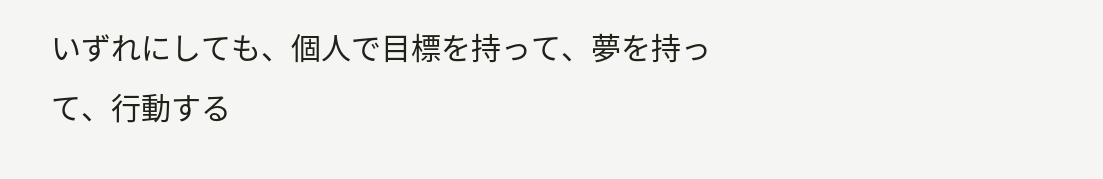いずれにしても、個人で目標を持って、夢を持って、行動する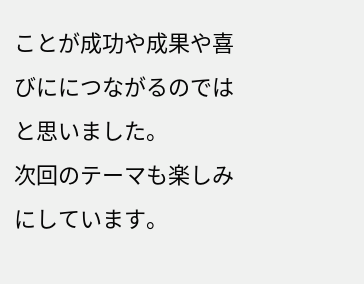ことが成功や成果や喜びににつながるのではと思いました。
次回のテーマも楽しみにしています。